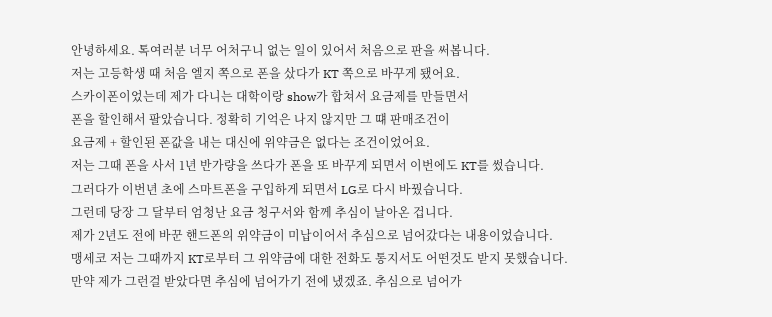안녕하세요. 톡여러분 너무 어처구니 없는 일이 있어서 처음으로 판을 써봅니다.
저는 고등학생 때 처음 엘지 쪽으로 폰을 샀다가 KT 쪽으로 바꾸게 됐어요.
스카이폰이었는데 제가 다니는 대학이랑 show가 합쳐서 요금제를 만들면서
폰을 할인해서 팔았습니다. 정확히 기억은 나지 않지만 그 떄 판매조건이
요금제 + 할인된 폰값을 내는 대신에 위약금은 없다는 조건이었어요.
저는 그때 폰을 사서 1년 반가량을 쓰다가 폰을 또 바꾸게 되면서 이번에도 KT를 썼습니다.
그러다가 이번년 초에 스마트폰을 구입하게 되면서 LG로 다시 바꿨습니다.
그런데 당장 그 달부터 엄청난 요금 청구서와 함께 추심이 날아온 겁니다.
제가 2년도 전에 바꾼 핸드폰의 위약금이 미납이어서 추심으로 넘어갔다는 내용이었습니다.
맹세코 저는 그때까지 KT로부터 그 위약금에 대한 전화도 통지서도 어떤것도 받지 못했습니다.
만약 제가 그런걸 받았다면 추심에 넘어가기 전에 냈겠죠. 추심으로 넘어가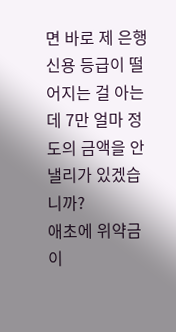면 바로 제 은행
신용 등급이 떨어지는 걸 아는데 7만 얼마 정도의 금액을 안낼리가 있겠습니까?
애초에 위약금이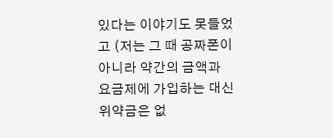있다는 이야기도 못들었고 (저는 그 때 공짜폰이 아니라 약간의 금액과
요금제에 가입하는 대신 위약금은 없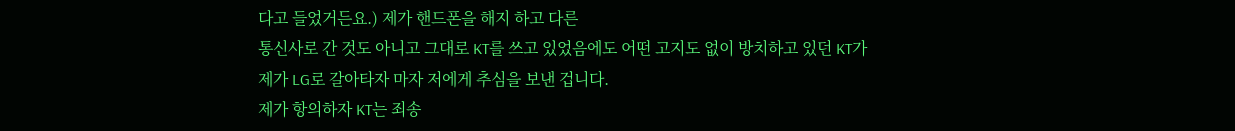다고 들었거든요.) 제가 핸드폰을 해지 하고 다른
통신사로 간 것도 아니고 그대로 KT를 쓰고 있었음에도 어떤 고지도 없이 방치하고 있던 KT가
제가 LG로 갈아타자 마자 저에게 추심을 보낸 겁니다.
제가 항의하자 KT는 죄송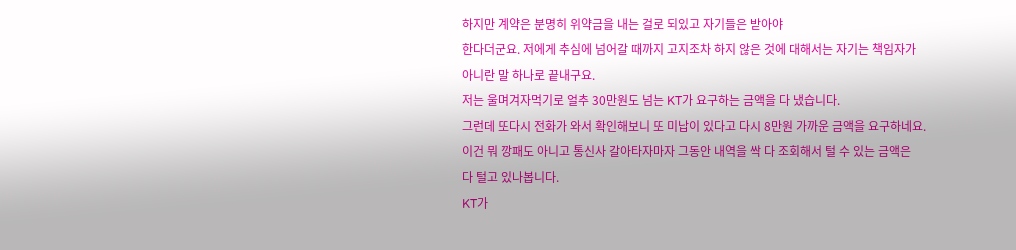하지만 계약은 분명히 위약금을 내는 걸로 되있고 자기들은 받아야
한다더군요. 저에게 추심에 넘어갈 때까지 고지조차 하지 않은 것에 대해서는 자기는 책임자가
아니란 말 하나로 끝내구요.
저는 울며겨자먹기로 얼추 30만원도 넘는 KT가 요구하는 금액을 다 냈습니다.
그런데 또다시 전화가 와서 확인해보니 또 미납이 있다고 다시 8만원 가까운 금액을 요구하네요.
이건 뭐 깡패도 아니고 통신사 갈아타자마자 그동안 내역을 싹 다 조회해서 털 수 있는 금액은
다 털고 있나봅니다.
KT가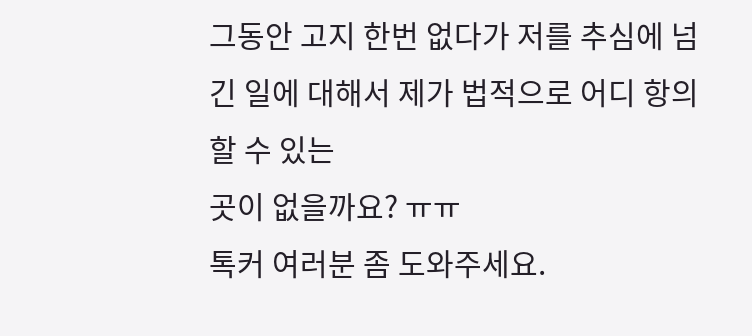그동안 고지 한번 없다가 저를 추심에 넘긴 일에 대해서 제가 법적으로 어디 항의할 수 있는
곳이 없을까요? ㅠㅠ
톡커 여러분 좀 도와주세요.